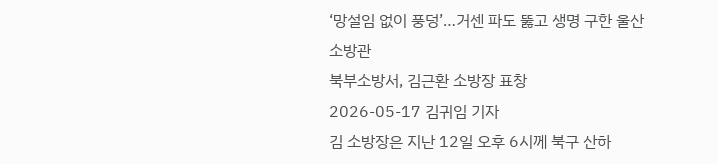‘망설임 없이 풍덩’…거센 파도 뚫고 생명 구한 울산 소방관
북부소방서, 김근환 소방장 표창
2026-05-17 김귀임 기자
김 소방장은 지난 12일 오후 6시께 북구 산하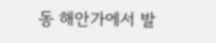동 해안가에서 발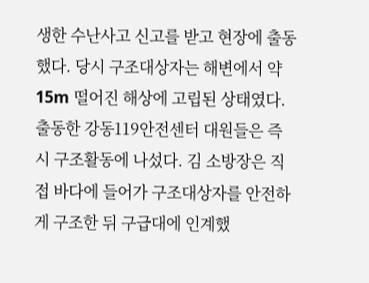생한 수난사고 신고를 받고 현장에 출동했다. 당시 구조대상자는 해변에서 약 15m 떨어진 해상에 고립된 상태였다.
출동한 강동119안전센터 대원들은 즉시 구조활동에 나섰다. 김 소방장은 직접 바다에 들어가 구조대상자를 안전하게 구조한 뒤 구급대에 인계했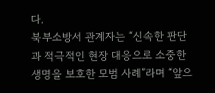다.
북부소방서 관계자는 “신속한 판단과 적극적인 현장 대응으로 소중한 생명을 보호한 모범 사례”라며 “앞으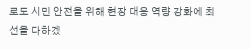로도 시민 안전을 위해 현장 대응 역량 강화에 최선을 다하겠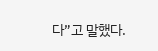다”고 말했다.